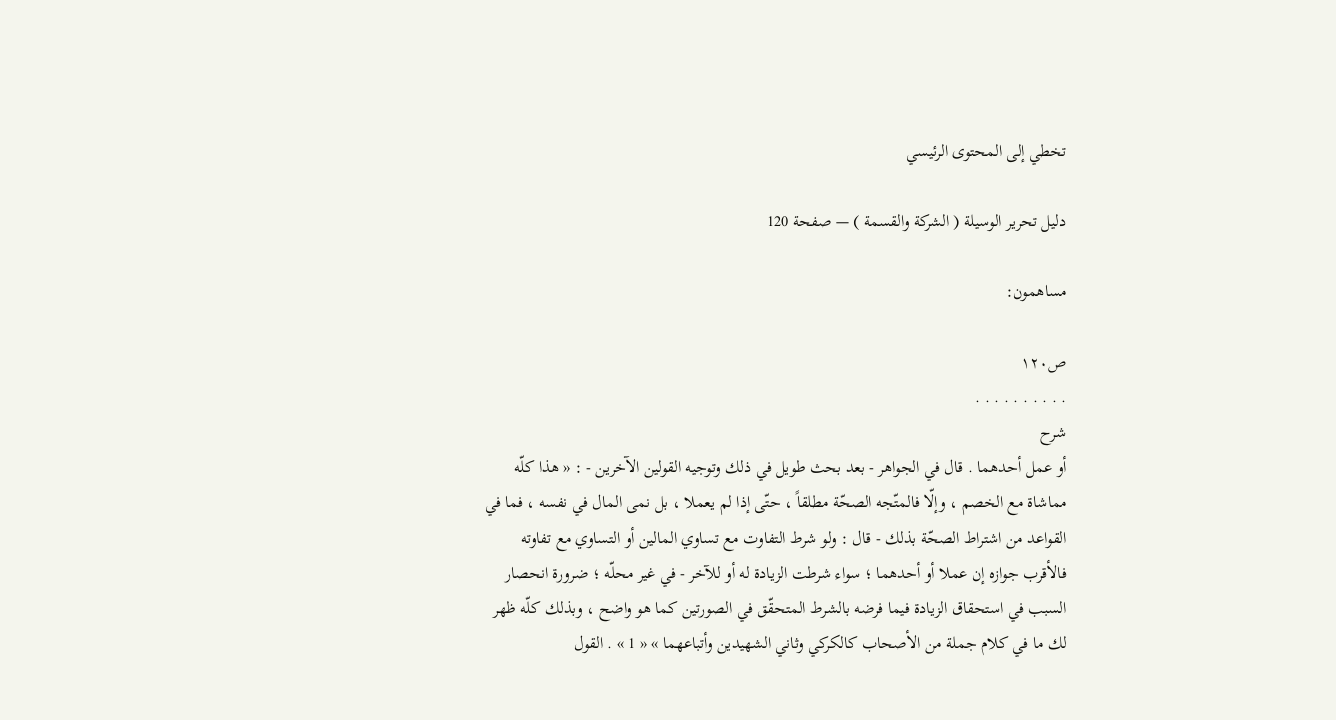تخطي إلى المحتوى الرئيسي

دليل تحرير الوسيلة ( الشركة والقسمة ) — صفحة 120

مساهمون:

ص١٢٠
. . . . . . . . . .
شرح
أو عمل أحدهما . قال في الجواهر - بعد بحث طويل في ذلك وتوجيه القولين الآخرين - : « هذا كلّه مماشاة مع الخصم ، وإلّا فالمتّجه الصحّة مطلقاً ، حتّى إذا لم يعملا ، بل نمى المال في نفسه ، فما في القواعد من اشتراط الصحّة بذلك - قال : ولو شرط التفاوت مع تساوي المالين أو التساوي مع تفاوته فالأقرب جوازه إن عملا أو أحدهما ؛ سواء شرطت الزيادة له أو للآخر - في غير محلّه ؛ ضرورة انحصار السبب في استحقاق الزيادة فيما فرضه بالشرط المتحقّق في الصورتين كما هو واضح ، وبذلك كلّه ظهر لك ما في كلام جملة من الأصحاب كالكركي وثاني الشهيدين وأتباعهما » « 1 » . القول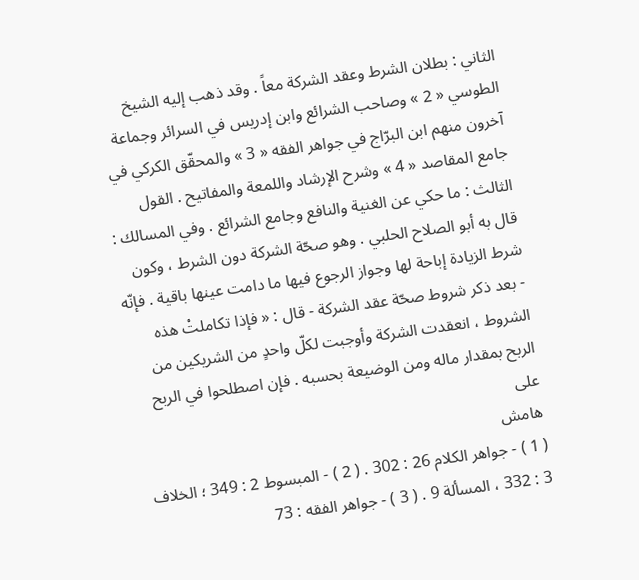الثاني : بطلان الشرط وعقد الشركة معاً . وقد ذهب إليه الشيخ الطوسي « 2 » وصاحب الشرائع وابن إدريس في السرائر وجماعة آخرون منهم ابن البرّاج في جواهر الفقه « 3 » والمحقّق الكركي في جامع المقاصد « 4 » وشرح الإرشاد واللمعة والمفاتيح . القول الثالث : ما حكي عن الغنية والنافع وجامع الشرائع . وفي المسالك : قال به أبو الصلاح الحلبي . وهو صحّة الشركة دون الشرط ، وكون شرط الزيادة إباحة لها وجواز الرجوع فيها ما دامت عينها باقية . فإنّه - بعد ذكر شروط صحّة عقد الشركة - قال : « فإذا تكاملتْ هذه الشروط ، انعقدت الشركة وأوجبت لكلّ واحدٍ من الشريكين من الربح بمقدار ماله ومن الوضيعة بحسبه . فإن اصطلحوا في الربح على
هامش
( 1 ) - جواهر الكلام 26 : 302 . ( 2 ) - المبسوط 2 : 349 ؛ الخلاف 3 : 332 ، المسألة 9 . ( 3 ) - جواهر الفقه : 73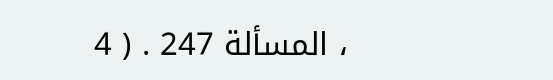، المسألة 247 . ( 4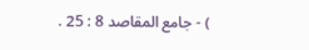) - جامع المقاصد 8 : 25 .